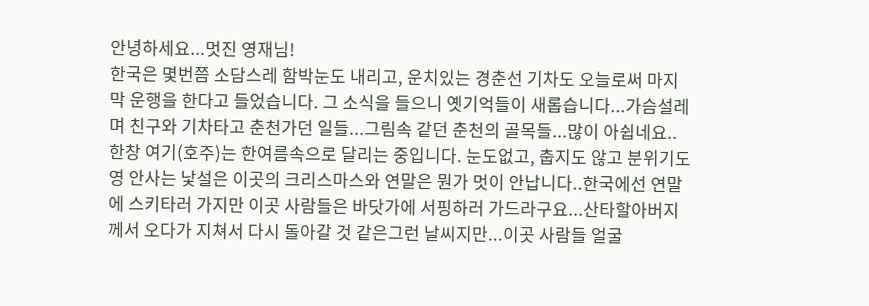안녕하세요...멋진 영재님!
한국은 몇번쯤 소담스레 함박눈도 내리고, 운치있는 경춘선 기차도 오늘로써 마지막 운행을 한다고 들었습니다. 그 소식을 들으니 옛기억들이 새롭습니다...가슴설레며 친구와 기차타고 춘천가던 일들...그림속 같던 춘천의 골목들...많이 아쉽네요..
한창 여기(호주)는 한여름속으로 달리는 중입니다. 눈도없고, 춥지도 않고 분위기도 영 안사는 낯설은 이곳의 크리스마스와 연말은 뭔가 멋이 안납니다..한국에선 연말에 스키타러 가지만 이곳 사람들은 바닷가에 서핑하러 가드라구요...산타할아버지께서 오다가 지쳐서 다시 돌아갈 것 같은그런 날씨지만...이곳 사람들 얼굴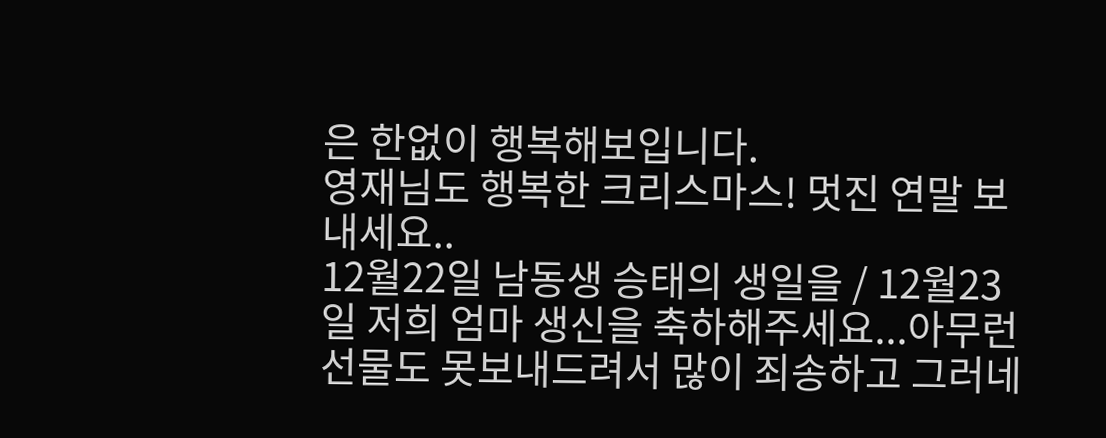은 한없이 행복해보입니다.
영재님도 행복한 크리스마스! 멋진 연말 보내세요..
12월22일 남동생 승태의 생일을 / 12월23일 저희 엄마 생신을 축하해주세요...아무런 선물도 못보내드려서 많이 죄송하고 그러네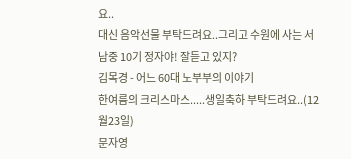요..
대신 음악선물 부탁드려요..그리고 수원에 사는 서남중 10기 정자야! 잘듣고 있지?
김목경 - 어느 60대 노부부의 이야기
한여름의 크리스마스.....생일축하 부탁드려요..(12월23일)
문자영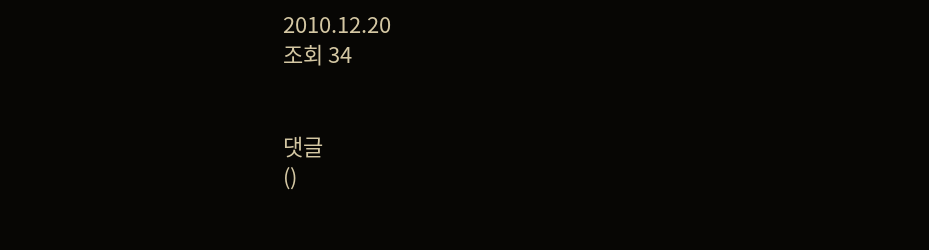2010.12.20
조회 34


댓글
()